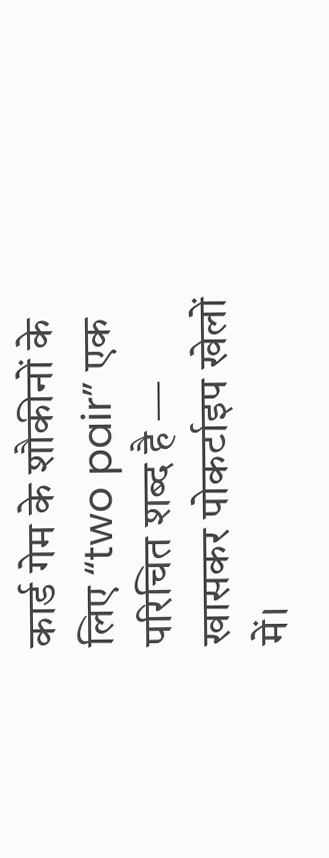कार्ड गेम के शौकीनों के लिए “two pair” एक परिचित शब्द है — खासकर पोकर्टाइप खेलों में।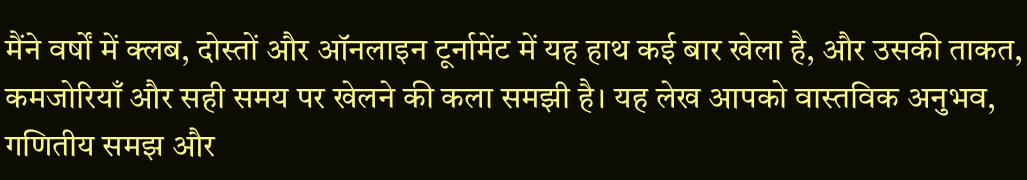मैंने वर्षों में क्लब, दोस्तों और ऑनलाइन टूर्नामेंट में यह हाथ कई बार खेला है, और उसकी ताकत, कमजोरियाँ और सही समय पर खेलने की कला समझी है। यह लेख आपको वास्तविक अनुभव, गणितीय समझ और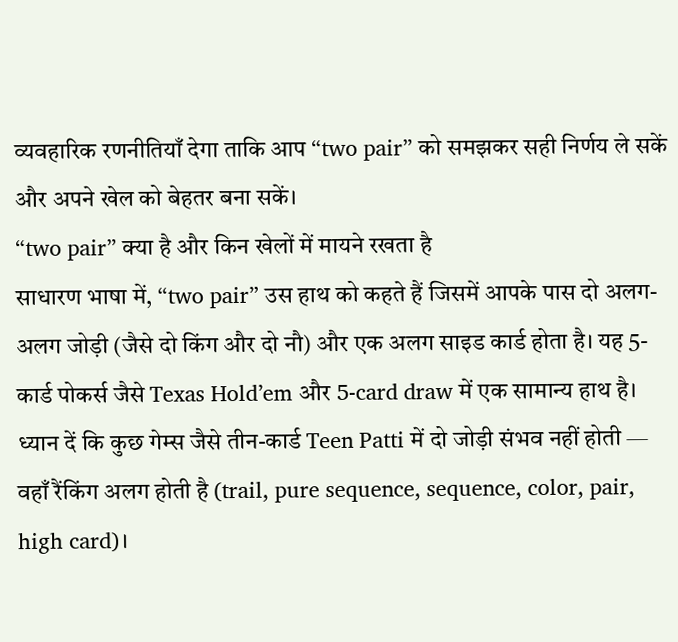व्यवहारिक रणनीतियाँ देगा ताकि आप “two pair” को समझकर सही निर्णय ले सकें और अपने खेल को बेहतर बना सकें।
“two pair” क्या है और किन खेलों में मायने रखता है
साधारण भाषा में, “two pair” उस हाथ को कहते हैं जिसमें आपके पास दो अलग-अलग जोड़ी (जैसे दो किंग और दो नौ) और एक अलग साइड कार्ड होता है। यह 5-कार्ड पोकर्स जैसे Texas Hold’em और 5-card draw में एक सामान्य हाथ है। ध्यान दें कि कुछ गेम्स जैसे तीन-कार्ड Teen Patti में दो जोड़ी संभव नहीं होती — वहाँ रैंकिंग अलग होती है (trail, pure sequence, sequence, color, pair, high card)।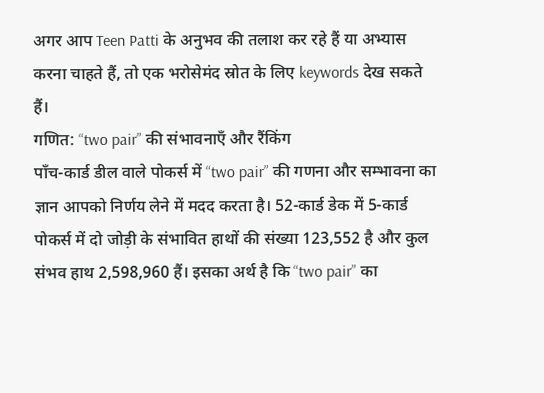अगर आप Teen Patti के अनुभव की तलाश कर रहे हैं या अभ्यास करना चाहते हैं, तो एक भरोसेमंद स्रोत के लिए keywords देख सकते हैं।
गणित: “two pair” की संभावनाएँ और रैंकिंग
पाँच-कार्ड डील वाले पोकर्स में “two pair” की गणना और सम्भावना का ज्ञान आपको निर्णय लेने में मदद करता है। 52-कार्ड डेक में 5-कार्ड पोकर्स में दो जोड़ी के संभावित हाथों की संख्या 123,552 है और कुल संभव हाथ 2,598,960 हैं। इसका अर्थ है कि “two pair” का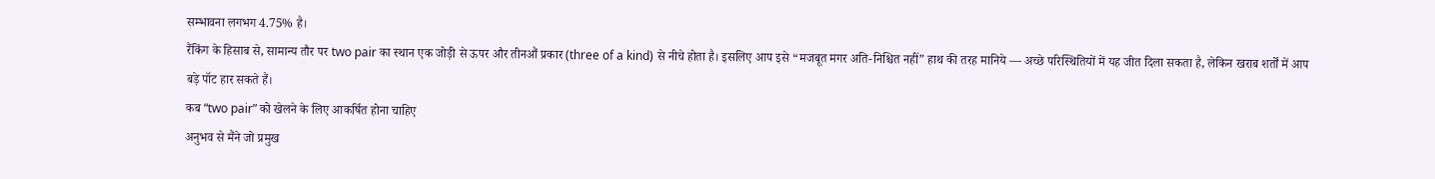सम्भावना लगभग 4.75% है।
रैंकिंग के हिसाब से, सामान्य तौर पर two pair का स्थान एक जोड़ी से ऊपर और तीनऔं प्रकार (three of a kind) से नीचे होता है। इसलिए आप इसे “मजबूत मगर अति-निश्चित नहीं” हाथ की तरह मानिये — अच्छे परिस्थितियों में यह जीत दिला सकता है, लेकिन खराब शर्तों में आप बड़े पॉट हार सकते हैं।
कब “two pair” को खेलने के लिए आकर्षित होना चाहिए
अनुभव से मैंने जो प्रमुख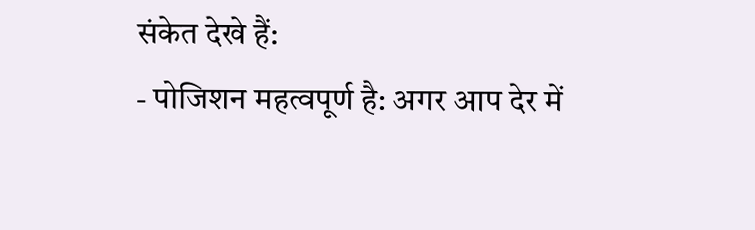संकेत देखे हैं:
- पोजिशन महत्वपूर्ण है: अगर आप देर में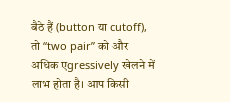बैठे हैं (button या cutoff), तो “two pair” को और अधिक एgressively खेलने में लाभ होता है। आप किसी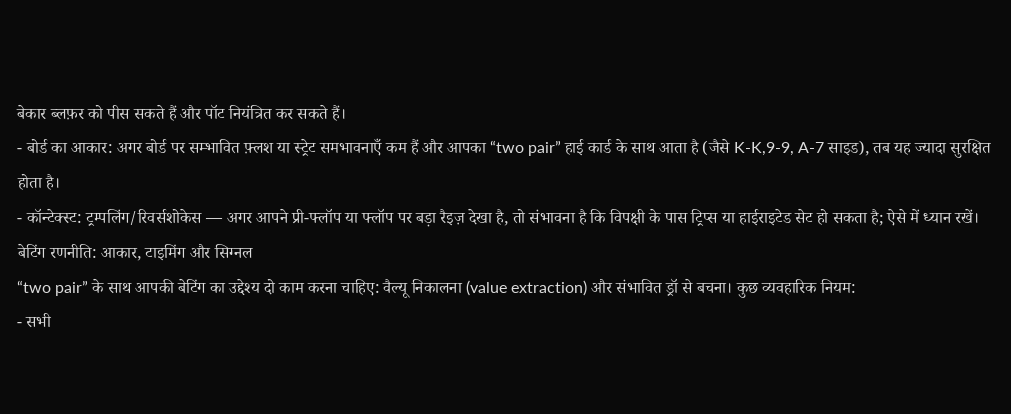बेकार ब्लफ़र को पीस सकते हैं और पॉट नियंत्रित कर सकते हैं।
- बोर्ड का आकार: अगर बोर्ड पर सम्भावित फ़्लश या स्ट्रेट समभावनाएँ कम हैं और आपका “two pair” हाई कार्ड के साथ आता है (जैसे K-K,9-9, A-7 साइड), तब यह ज्यादा सुरक्षित होता है।
- कॉन्टेक्स्ट: ट्रम्पलिंग/रिवर्सशोकेस — अगर आपने प्री-फ्लॉप या फ्लॉप पर बड़ा रैइज़ देखा है, तो संभावना है कि विपक्षी के पास ट्रिप्स या हाईराइटेड सेट हो सकता है; ऐसे में ध्यान रखें।
बेटिंग रणनीति: आकार, टाइमिंग और सिग्नल
“two pair” के साथ आपकी बेटिंग का उद्देश्य दो काम करना चाहिए: वैल्यू निकालना (value extraction) और संभावित ड्रॉ से बचना। कुछ व्यवहारिक नियम:
- सभी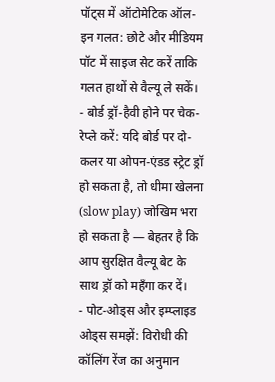पॉट्स में ऑटोमेटिक ऑल-इन गलत: छोटे और मीडियम पॉट में साइज सेट करें ताकि गलत हाथों से वैल्यू ले सकें।
- बोर्ड ड्रॉ-हैवी होने पर चेक-रेप्ले करें: यदि बोर्ड पर दो-कलर या ओपन-एंडड स्ट्रेट ड्रॉ हो सकता है, तो धीमा खेलना (slow play) जोखिम भरा हो सकता है — बेहतर है कि आप सुरक्षित वैल्यू बेट के साथ ड्रॉ को महँगा कर दें।
- पोट-ओड्स और इम्प्लाइड ओड्स समझें: विरोधी की कॉलिंग रेंज का अनुमान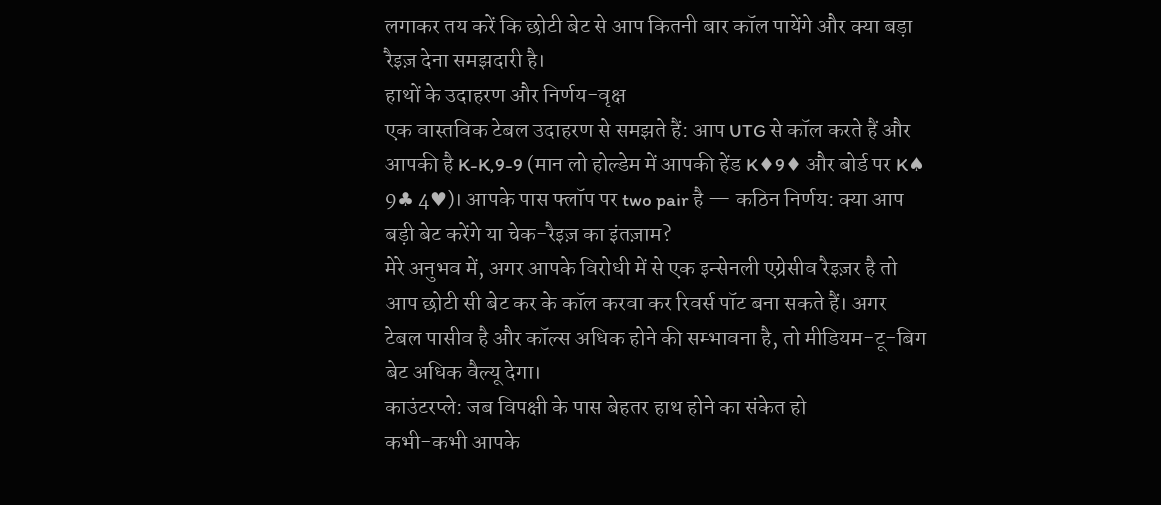लगाकर तय करें कि छोटी बेट से आप कितनी बार कॉल पायेंगे और क्या बड़ा रैइज़ देना समझदारी है।
हाथों के उदाहरण और निर्णय-वृक्ष
एक वास्तविक टेबल उदाहरण से समझते हैं: आप UTG से कॉल करते हैं और आपकी है K-K,9-9 (मान लो होल्डेम में आपकी हेंड K♦9♦ और बोर्ड पर K♠ 9♣ 4♥)। आपके पास फ्लॉप पर two pair है — कठिन निर्णय: क्या आप बड़ी बेट करेंगे या चेक-रैइज़ का इंतज़ाम?
मेरे अनुभव में, अगर आपके विरोधी में से एक इन्सेनली एग्रेसीव रैइज़र है तो आप छोटी सी बेट कर के कॉल करवा कर रिवर्स पॉट बना सकते हैं। अगर टेबल पासीव है और कॉल्स अधिक होने की सम्भावना है, तो मीडियम-टू-बिग बेट अधिक वैल्यू देगा।
काउंटरप्ले: जब विपक्षी के पास बेहतर हाथ होने का संकेत हो
कभी-कभी आपके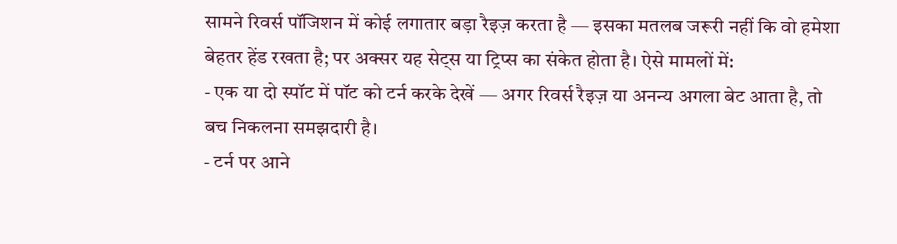सामने रिवर्स पॉजिशन में कोई लगातार बड़ा रैइज़ करता है — इसका मतलब जरूरी नहीं कि वो हमेशा बेहतर हेंड रखता है; पर अक्सर यह सेट्स या ट्रिप्स का संकेत होता है। ऐसे मामलों में:
- एक या दो स्पॉट में पॉट को टर्न करके देखें — अगर रिवर्स रैइज़ या अनन्य अगला बेट आता है, तो बच निकलना समझदारी है।
- टर्न पर आने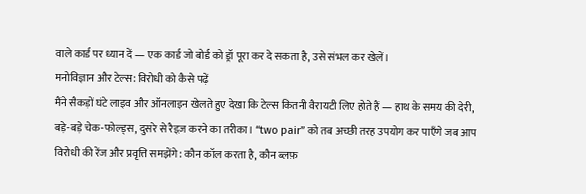वाले कार्ड पर ध्यान दें — एक कार्ड जो बोर्ड को ड्रॉ पूरा कर दे सकता है, उसे संभल कर खेलें।
मनोविज्ञान और टेल्स: विरोधी को कैसे पढ़ें
मैंने सैकड़ों घंटे लाइव और ऑनलाइन खेलते हुए देखा कि टेल्स कितनी वैरायटी लिए होते हैं — हाथ के समय की देरी, बड़े-बड़े चेक-फोल्ड्स, दुसरे से रैइज़ करने का तरीका। “two pair” को तब अच्छी तरह उपयोग कर पाएँगे जब आप विरोधी की रेंज और प्रवृत्ति समझेंगे: कौन कॉल करता है, कौन ब्लफ़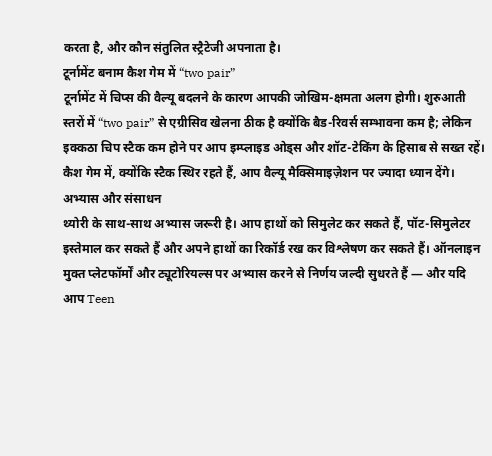करता है, और कौन संतुलित स्ट्रैटेजी अपनाता है।
टूर्नामेंट बनाम कैश गेम में “two pair”
टूर्नामेंट में चिप्स की वैल्यू बदलने के कारण आपकी जोखिम-क्षमता अलग होगी। शुरुआती स्तरों में “two pair” से एग्रीसिव खेलना ठीक है क्योंकि बैड-रिवर्स सम्भावना कम है; लेकिन इक्कठा चिप स्टैक कम होने पर आप इम्प्लाइड ओड्स और शॉट-टेकिंग के हिसाब से सख्त रहें। कैश गेम में, क्योंकि स्टैक स्थिर रहते हैं, आप वैल्यू मैक्सिमाइज़ेशन पर ज्यादा ध्यान देंगे।
अभ्यास और संसाधन
थ्योरी के साथ-साथ अभ्यास जरूरी है। आप हाथों को सिमुलेट कर सकते हैं, पॉट-सिमुलेटर इस्तेमाल कर सकते हैं और अपने हाथों का रिकॉर्ड रख कर विश्लेषण कर सकते हैं। ऑनलाइन मुक्त प्लेटफॉर्मों और ट्यूटोरियल्स पर अभ्यास करने से निर्णय जल्दी सुधरते हैं — और यदि आप Teen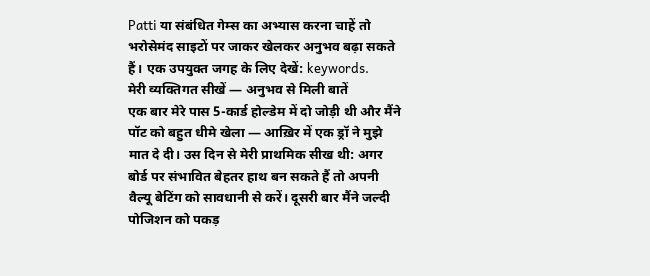Patti या संबंधित गेम्स का अभ्यास करना चाहें तो भरोसेमंद साइटों पर जाकर खेलकर अनुभव बढ़ा सकते हैं। एक उपयुक्त जगह के लिए देखें: keywords.
मेरी व्यक्तिगत सीखें — अनुभव से मिली बातें
एक बार मेरे पास 5-कार्ड होल्डेम में दो जोड़ी थी और मैंने पॉट को बहुत धीमे खेला — आख़िर में एक ड्रॉ ने मुझे मात दे दी। उस दिन से मेरी प्राथमिक सीख थी: अगर बोर्ड पर संभावित बेहतर हाथ बन सकते हैं तो अपनी वैल्यू बेटिंग को सावधानी से करें। दूसरी बार मैंने जल्दी पोजिशन को पकड़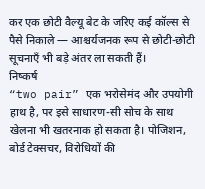कर एक छोटी वैल्यू बेट के जरिए कई कॉल्स से पैसे निकाले — आश्चर्यजनक रूप से छोटी-छोटी सूचनाएँ भी बड़े अंतर ला सकती हैं।
निष्कर्ष
“two pair” एक भरोसेमंद और उपयोगी हाथ है, पर इसे साधारण-सी सोच के साथ खेलना भी खतरनाक हो सकता है। पोजिशन, बोर्ड टेक्सचर, विरोधियों की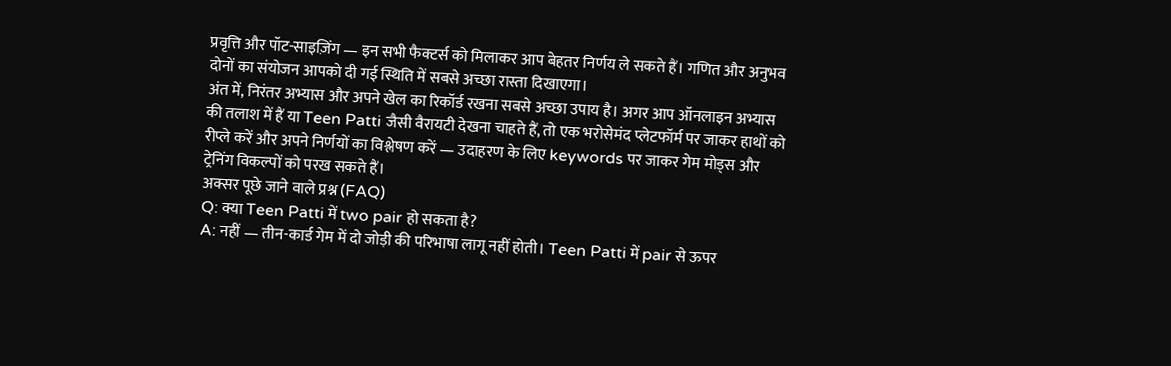प्रवृत्ति और पॉट-साइज़िंग — इन सभी फैक्टर्स को मिलाकर आप बेहतर निर्णय ले सकते हैं। गणित और अनुभव दोनों का संयोजन आपको दी गई स्थिति में सबसे अच्छा रास्ता दिखाएगा।
अंत में, निरंतर अभ्यास और अपने खेल का रिकॉर्ड रखना सबसे अच्छा उपाय है। अगर आप ऑनलाइन अभ्यास की तलाश में हैं या Teen Patti जैसी वैरायटी देखना चाहते हैं, तो एक भरोसेमंद प्लेटफॉर्म पर जाकर हाथों को रीप्ले करें और अपने निर्णयों का विश्लेषण करें — उदाहरण के लिए keywords पर जाकर गेम मोड्स और ट्रेनिंग विकल्पों को परख सकते हैं।
अक्सर पूछे जाने वाले प्रश्न (FAQ)
Q: क्या Teen Patti में two pair हो सकता है?
A: नहीं — तीन-कार्ड गेम में दो जोड़ी की परिभाषा लागू नहीं होती। Teen Patti में pair से ऊपर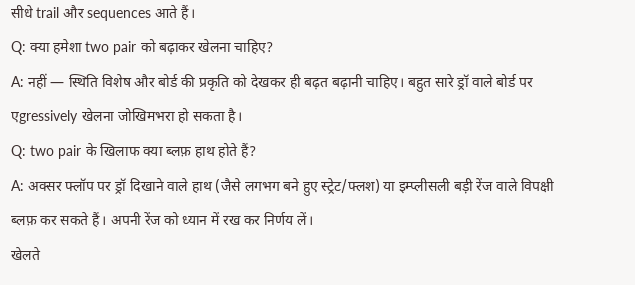सीधे trail और sequences आते हैं।
Q: क्या हमेशा two pair को बढ़ाकर खेलना चाहिए?
A: नहीं — स्थिति विशेष और बोर्ड की प्रकृति को देखकर ही बढ़त बढ़ानी चाहिए। बहुत सारे ड्रॉ वाले बोर्ड पर एgressively खेलना जोखिमभरा हो सकता है।
Q: two pair के खिलाफ क्या ब्लफ़ हाथ होते हैं?
A: अक्सर फ्लॉप पर ड्रॉ दिखाने वाले हाथ (जैसे लगभग बने हुए स्ट्रेट/फ्लश) या इम्प्लीसली बड़ी रेंज वाले विपक्षी ब्लफ़ कर सकते हैं। अपनी रेंज को ध्यान में रख कर निर्णय लें।
खेलते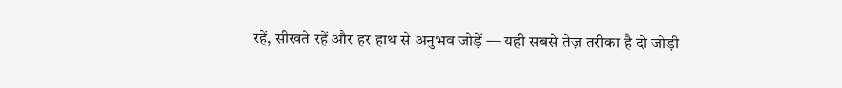रहें, सीखते रहें और हर हाथ से अनुभव जोड़ें — यही सबसे तेज़ तरीका है दो जोड़ी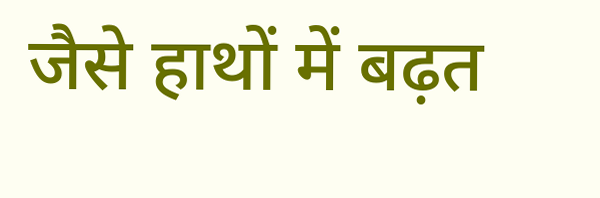जैसे हाथों में बढ़त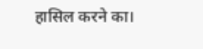हासिल करने का।